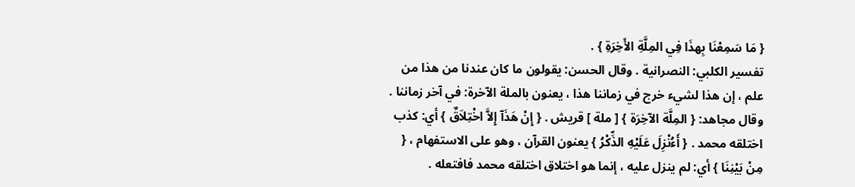{ مَا سَمِعْنَا بِهذَا فِي المِلَّةِ الأَخِرَةِ } .
تفسير الكلبي: النصرانية . وقال الحسن: يقولون ما كان عندنا من هذا من علم ، إن هذا لشيء خرج في زماننا هذا ، يعنون بالملة الآخرة: في آخر زماننا . وقال مجاهد: { المِلَّة الآخِرَة } [ ملة ] قريش . { إِنْ هَذَآ إِلاَّ اخْتِلاَقٌ } أي: كذب اختلقه محمد . { أَءُنْزِلَ عَلَيْهِ الذِّكْرُ } يعنون القرآن ، وهو على الاستفهام ، { مِنْ بَيْنِنَا } أي: لم ينزل عليه ، إنما هو اختلاق اختلقه محمد فافتعله .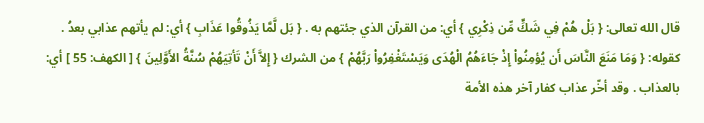قال الله تعالى: { بَلْ هُمْ فِي شَكٍّ مِّن ذِكْرِي } أي: من القرآن الذي جئتهم به . { بَل لَّمَّا يَذُوقُوا عَذَابِ } أي: لم يأتهم عذابي بعدُ . كقوله: { وَمَا مَنَعَ النَّاسَ أَن يُؤمِنُواْ إِذْ جَاءَهُمُ الْهُدَى وَيَسْتَغْفِرُواْ رَبَّهُمْ } من الشرك { إِلاَّ أَنْ تَأتِيَهُمْ سُنَّةُ الأَوَّلِينَ } [ الكهف: 55 ] أي: بالعذاب . وقد أخّر عذاب كفار آخر هذه الأمة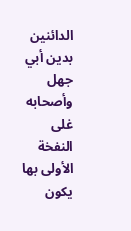الدائنين بدين أبي جهل وأصحابه غلى النفخة الأولى بها يكون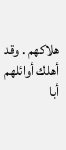هلاكهم . وقد أهلك أوائلهم أبا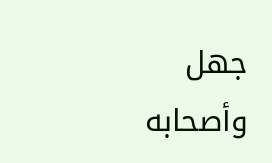جهل وأصحابه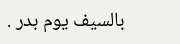بالسيف يوم بدر .